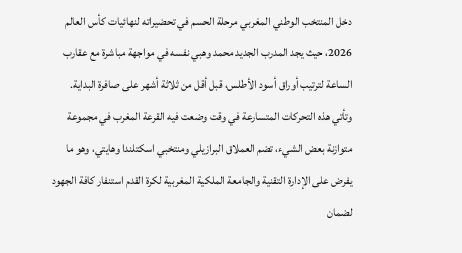دخل المنتخب الوطني المغربي مرحلة الحسم في تحضيراته لنهائيات كأس العالم 2026، حيث يجد المدرب الجديد محمد وهبي نفسه في مواجهة مباشرة مع عقارب الساعة لترتيب أوراق أسود الأطلس، قبل أقل من ثلاثة أشهر على صافرة البداية.
وتأتي هذه التحركات المتسارعة في وقت وضعت فيه القرعة المغرب في مجموعة متوازنة بعض الشيء، تضم العملاق البرازيلي ومنتخبي اسكتلندا وهايتي، وهو ما يفرض على الإدارة التقنية والجامعة الملكية المغربية لكرة القدم استنفار كافة الجهود لضمان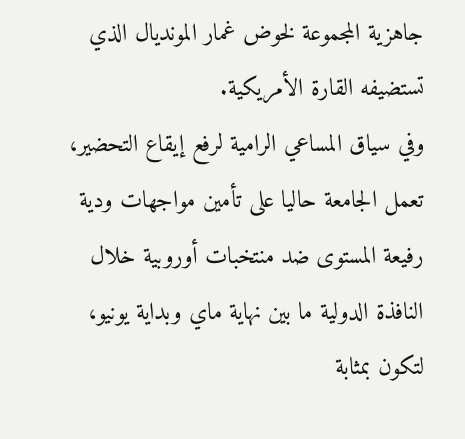جاهزية المجموعة لخوض غمار المونديال الذي تستضيفه القارة الأمريكية.
وفي سياق المساعي الرامية لرفع إيقاع التحضير، تعمل الجامعة حاليا على تأمين مواجهات ودية رفيعة المستوى ضد منتخبات أوروبية خلال النافذة الدولية ما بين نهاية ماي وبداية يونيو، لتكون بمثابة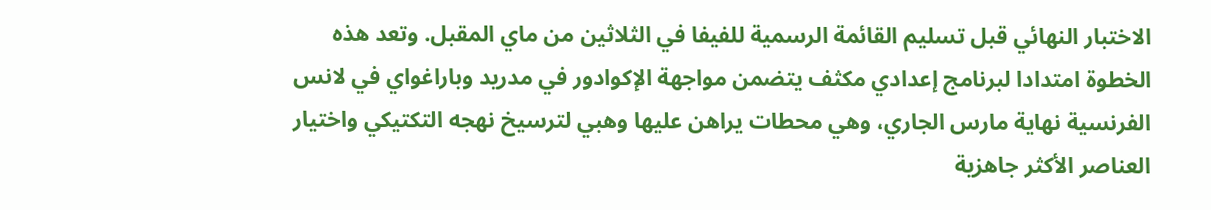الاختبار النهائي قبل تسليم القائمة الرسمية للفيفا في الثلاثين من ماي المقبل. وتعد هذه الخطوة امتدادا لبرنامج إعدادي مكثف يتضمن مواجهة الإكوادور في مدريد وباراغواي في لانس الفرنسية نهاية مارس الجاري، وهي محطات يراهن عليها وهبي لترسيخ نهجه التكتيكي واختيار العناصر الأكثر جاهزية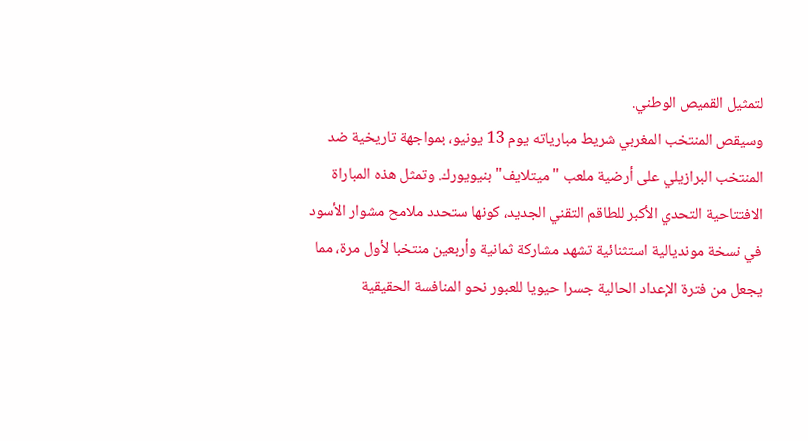لتمثيل القميص الوطني.
وسيقص المنتخب المغربي شريط مبارياته يوم 13 يونيو، بمواجهة تاريخية ضد المنتخب البرازيلي على أرضية ملعب "ميتلايف" بنيويورك. وتمثل هذه المباراة الافتتاحية التحدي الأكبر للطاقم التقني الجديد، كونها ستحدد ملامح مشوار الأسود في نسخة مونديالية استثنائية تشهد مشاركة ثمانية وأربعين منتخبا لأول مرة، مما يجعل من فترة الإعداد الحالية جسرا حيويا للعبور نحو المنافسة الحقيقية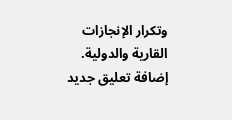وتكرار الإنجازات القارية والدولية.
إضافة تعليق جديد